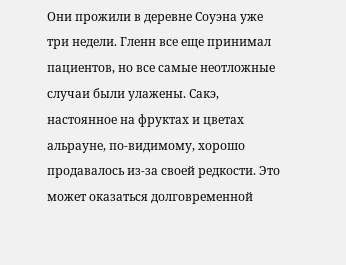Они прожили в деревне Соуэна уже три недели. Гленн все еще принимал пациентов, но все самые неотложные случаи были улажены. Сакэ, настоянное на фруктах и цветах альрауне, по-видимому, хорошо продавалось из-за своей редкости. Это может оказаться долговременной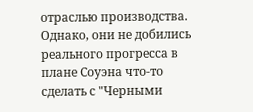отраслью производства. Однако, они не добились реального прогресса в плане Соуэна что-то сделать с "Черными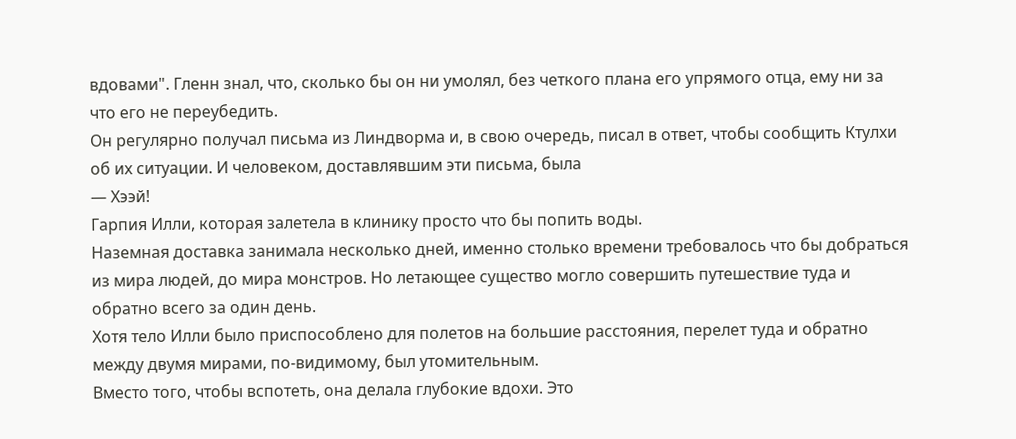вдовами". Гленн знал, что, сколько бы он ни умолял, без четкого плана его упрямого отца, ему ни за что его не переубедить.
Он регулярно получал письма из Линдворма и, в свою очередь, писал в ответ, чтобы сообщить Ктулхи об их ситуации. И человеком, доставлявшим эти письма, была
— Хээй!
Гарпия Илли, которая залетела в клинику просто что бы попить воды.
Наземная доставка занимала несколько дней, именно столько времени требовалось что бы добраться из мира людей, до мира монстров. Но летающее существо могло совершить путешествие туда и обратно всего за один день.
Хотя тело Илли было приспособлено для полетов на большие расстояния, перелет туда и обратно между двумя мирами, по-видимому, был утомительным.
Вместо того, чтобы вспотеть, она делала глубокие вдохи. Это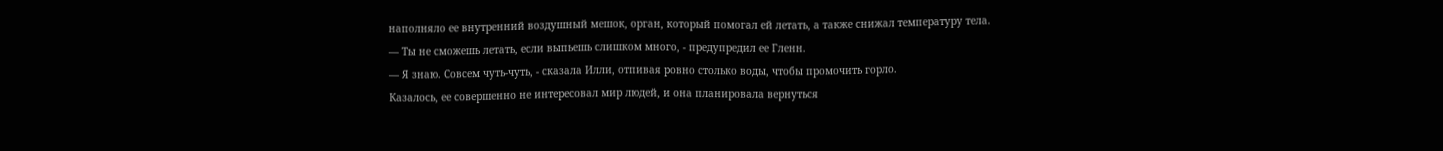наполняло ее внутренний воздушный мешок, орган, который помогал ей летать, а также снижал температуру тела.
— Ты не сможешь летать, если выпьешь слишком много, - предупредил ее Гленн.
— Я знаю. Совсем чуть-чуть, - сказала Илли, отпивая ровно столько воды, чтобы промочить горло.
Казалось, ее совершенно не интересовал мир людей, и она планировала вернуться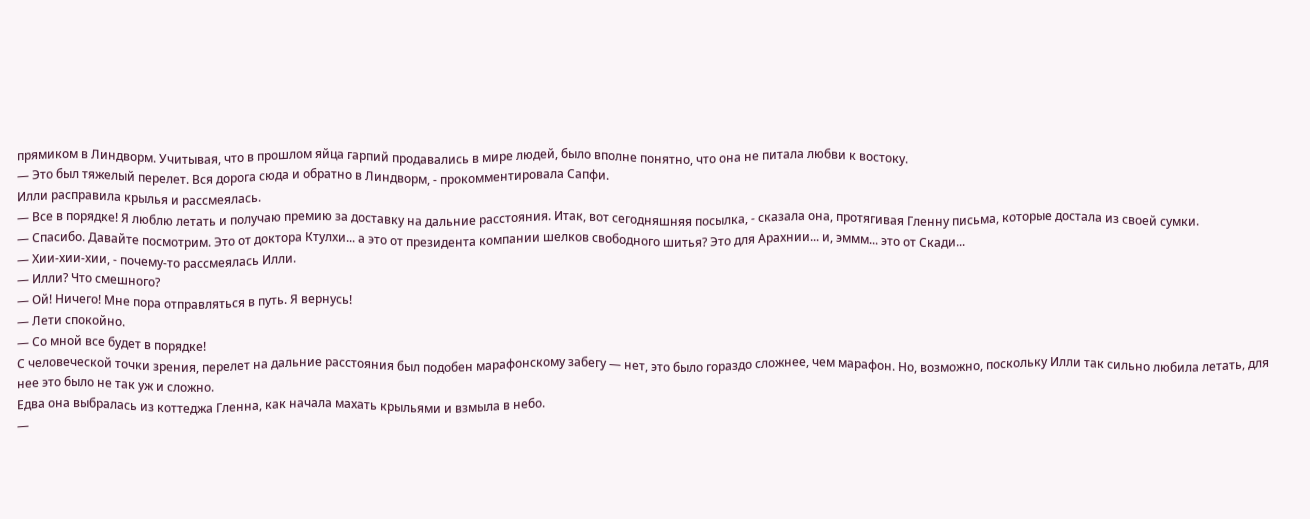прямиком в Линдворм. Учитывая, что в прошлом яйца гарпий продавались в мире людей, было вполне понятно, что она не питала любви к востоку.
— Это был тяжелый перелет. Вся дорога сюда и обратно в Линдворм, - прокомментировала Сапфи.
Илли расправила крылья и рассмеялась.
— Все в порядке! Я люблю летать и получаю премию за доставку на дальние расстояния. Итак, вот сегодняшняя посылка, - сказала она, протягивая Гленну письма, которые достала из своей сумки.
— Спасибо. Давайте посмотрим. Это от доктора Ктулхи... а это от президента компании шелков свободного шитья? Это для Арахнии... и, эммм... это от Скади...
— Хии-хии-хии, - почему-то рассмеялась Илли.
— Илли? Что смешного?
— Ой! Ничего! Мне пора отправляться в путь. Я вернусь!
— Лети спокойно.
— Со мной все будет в порядке!
С человеческой точки зрения, перелет на дальние расстояния был подобен марафонскому забегу — нет, это было гораздо сложнее, чем марафон. Но, возможно, поскольку Илли так сильно любила летать, для нее это было не так уж и сложно.
Едва она выбралась из коттеджа Гленна, как начала махать крыльями и взмыла в небо.
—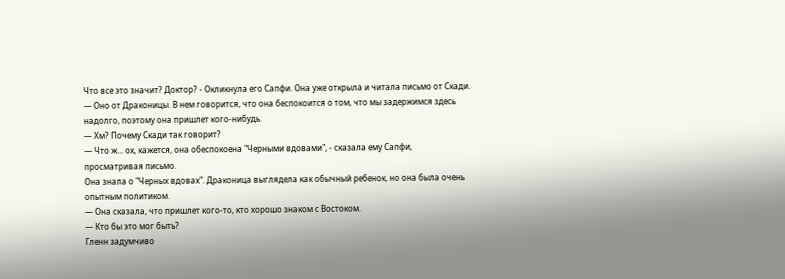Что все это значит? Доктор? - Окликнула его Сапфи. Она уже открыла и читала письмо от Скади.
— Оно от Драконицы. В нем говорится, что она беспокоится о том, что мы задержимся здесь надолго, поэтому она пришлет кого-нибудь.
— Хм? Почему Скади так говорит?
— Что ж... ох, кажется, она обеспокоена "Черными вдовами", - сказала ему Сапфи, просматривая письмо.
Она знала о "Черных вдовах". Драконица выглядела как обычный ребенок, но она была очень опытным политиком.
— Она сказала, что пришлет кого-то, кто хорошо знаком с Востоком.
— Кто бы это мог быть?
Гленн задумчиво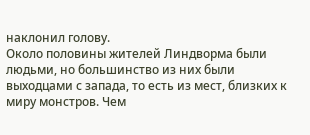наклонил голову.
Около половины жителей Линдворма были людьми, но большинство из них были выходцами с запада, то есть из мест, близких к миру монстров. Чем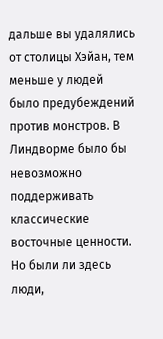дальше вы удалялись от столицы Хэйан, тем меньше у людей было предубеждений против монстров. В Линдворме было бы невозможно поддерживать классические восточные ценности.
Но были ли здесь люди,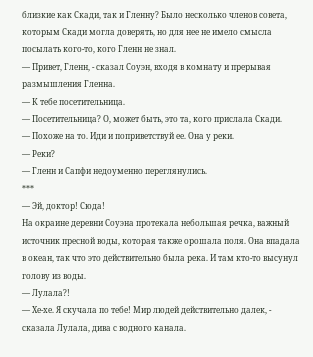близкие как Скади, так и Гленну? Было несколько членов совета, которым Скади могла доверять, но для нее не имело смысла посылать кого-то, кого Гленн не знал.
— Привет, Гленн, - сказал Соуэн, входя в комнату и прерывая размышления Гленна.
— К тебе посетительница.
— Посетительница? О, может быть, это та, кого прислала Скади.
— Похоже на то. Иди и поприветствуй ее. Она у реки.
— Реки?
— Гленн и Сапфи недоуменно переглянулись.
***
— Эй, доктор! Сюда!
На окраине деревни Соуэна протекала небольшая речка, важный источник пресной воды, которая также орошала поля. Она впадала в океан, так что это действительно была река. И там кто-то высунул голову из воды.
— Лулала?!
— Хе-хе. Я скучала по тебе! Мир людей действительно далек, - сказала Лулала, дива с водного канала.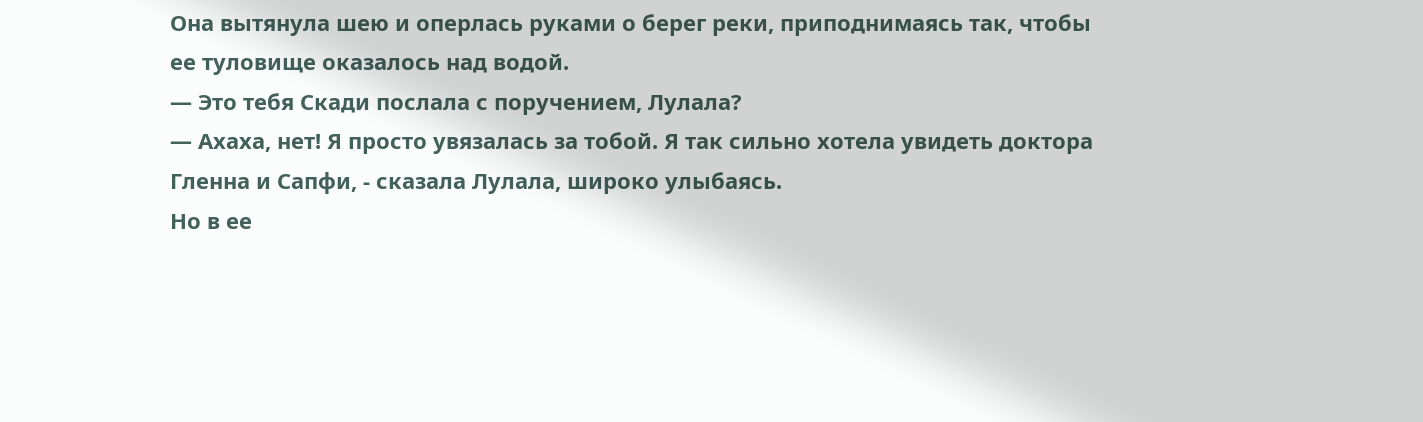Она вытянула шею и оперлась руками о берег реки, приподнимаясь так, чтобы ее туловище оказалось над водой.
— Это тебя Скади послала с поручением, Лулала?
— Ахаха, нет! Я просто увязалась за тобой. Я так сильно хотела увидеть доктора Гленна и Сапфи, - сказала Лулала, широко улыбаясь.
Но в ее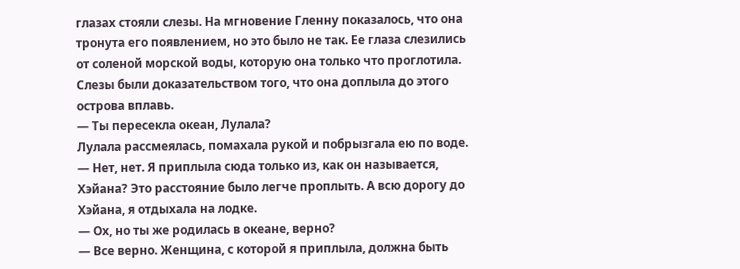глазах стояли слезы. На мгновение Гленну показалось, что она тронута его появлением, но это было не так. Ее глаза слезились от соленой морской воды, которую она только что проглотила. Слезы были доказательством того, что она доплыла до этого острова вплавь.
— Ты пересекла океан, Лулала?
Лулала рассмеялась, помахала рукой и побрызгала ею по воде.
— Нет, нет. Я приплыла сюда только из, как он называется, Хэйана? Это расстояние было легче проплыть. А всю дорогу до Хэйана, я отдыхала на лодке.
— Ох, но ты же родилась в океане, верно?
— Все верно. Женщина, с которой я приплыла, должна быть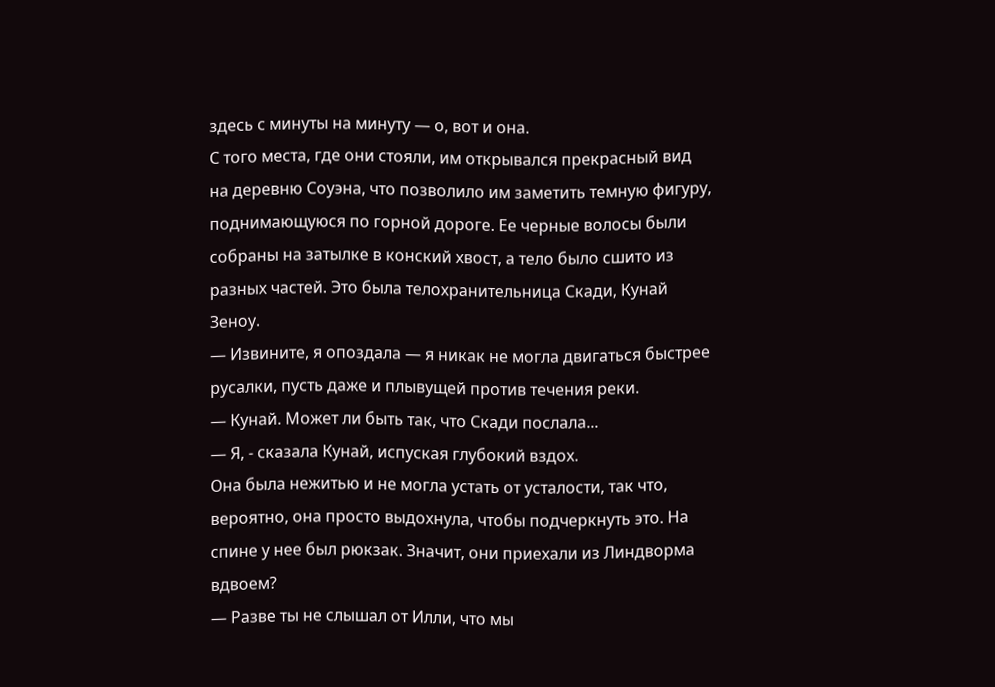здесь с минуты на минуту — о, вот и она.
С того места, где они стояли, им открывался прекрасный вид на деревню Соуэна, что позволило им заметить темную фигуру, поднимающуюся по горной дороге. Ее черные волосы были собраны на затылке в конский хвост, а тело было сшито из разных частей. Это была телохранительница Скади, Кунай Зеноу.
— Извините, я опоздала — я никак не могла двигаться быстрее русалки, пусть даже и плывущей против течения реки.
— Кунай. Может ли быть так, что Скади послала...
— Я, - сказала Кунай, испуская глубокий вздох.
Она была нежитью и не могла устать от усталости, так что, вероятно, она просто выдохнула, чтобы подчеркнуть это. На спине у нее был рюкзак. Значит, они приехали из Линдворма вдвоем?
— Разве ты не слышал от Илли, что мы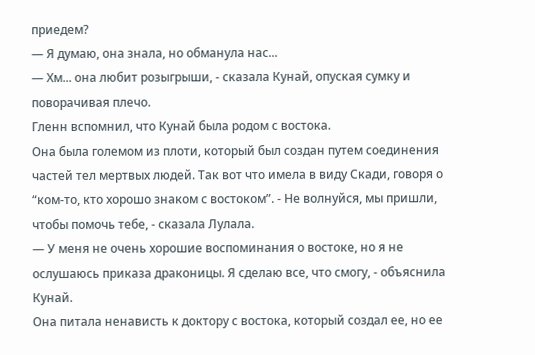приедем?
— Я думаю, она знала, но обманула нас...
— Хм... она любит розыгрыши, - сказала Кунай, опуская сумку и поворачивая плечо.
Гленн вспомнил, что Кунай была родом с востока.
Она была големом из плоти, который был создан путем соединения частей тел мертвых людей. Так вот что имела в виду Скади, говоря о “ком-то, кто хорошо знаком с востоком”. - Не волнуйся, мы пришли, чтобы помочь тебе, - сказала Лулала.
— У меня не очень хорошие воспоминания о востоке, но я не ослушаюсь приказа драконицы. Я сделаю все, что смогу, - объяснила Кунай.
Она питала ненависть к доктору с востока, который создал ее, но ее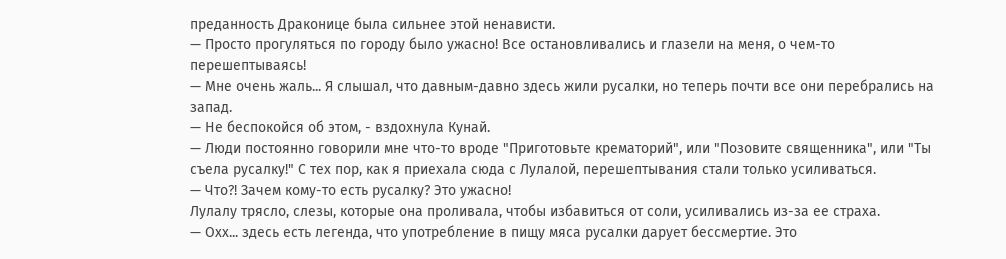преданность Драконице была сильнее этой ненависти.
— Просто прогуляться по городу было ужасно! Все остановливались и глазели на меня, о чем-то перешептываясь!
— Мне очень жаль... Я слышал, что давным-давно здесь жили русалки, но теперь почти все они перебрались на запад.
— Не беспокойся об этом, - вздохнула Кунай.
— Люди постоянно говорили мне что-то вроде "Приготовьте крематорий", или "Позовите священника", или "Ты съела русалку!" С тех пор, как я приехала сюда с Лулалой, перешептывания стали только усиливаться.
— Что?! Зачем кому-то есть русалку? Это ужасно!
Лулалу трясло, слезы, которые она проливала, чтобы избавиться от соли, усиливались из-за ее страха.
— Охх... здесь есть легенда, что употребление в пищу мяса русалки дарует бессмертие. Это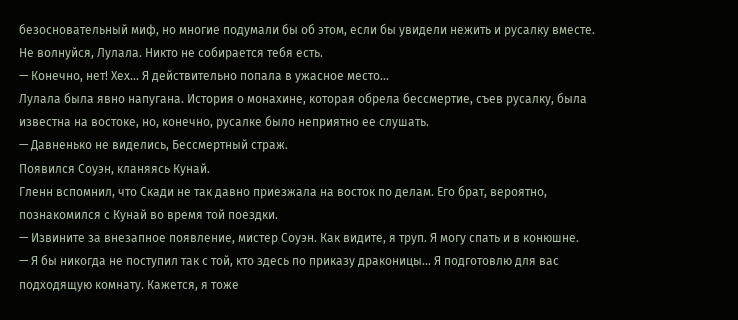безосновательный миф, но многие подумали бы об этом, если бы увидели нежить и русалку вместе. Не волнуйся, Лулала. Никто не собирается тебя есть.
— Конечно, нет! Хех... Я действительно попала в ужасное место...
Лулала была явно напугана. История о монахине, которая обрела бессмертие, съев русалку, была известна на востоке, но, конечно, русалке было неприятно ее слушать.
— Давненько не виделись, Бессмертный страж.
Появился Соуэн, кланяясь Кунай.
Гленн вспомнил, что Скади не так давно приезжала на восток по делам. Его брат, вероятно, познакомился с Кунай во время той поездки.
— Извините за внезапное появление, мистер Соуэн. Как видите, я труп. Я могу спать и в конюшне.
— Я бы никогда не поступил так с той, кто здесь по приказу драконицы... Я подготовлю для вас подходящую комнату. Кажется, я тоже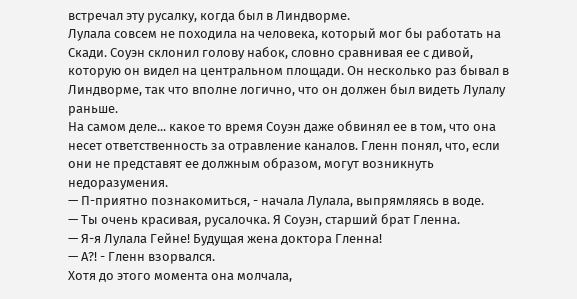встречал эту русалку, когда был в Линдворме.
Лулала совсем не походила на человека, который мог бы работать на Скади. Соуэн склонил голову набок, словно сравнивая ее с дивой, которую он видел на центральном площади. Он несколько раз бывал в Линдворме, так что вполне логично, что он должен был видеть Лулалу раньше.
На самом деле... какое то время Соуэн даже обвинял ее в том, что она несет ответственность за отравление каналов. Гленн понял, что, если они не представят ее должным образом, могут возникнуть недоразумения.
— П-приятно познакомиться, - начала Лулала, выпрямляясь в воде.
— Ты очень красивая, русалочка. Я Соуэн, старший брат Гленна.
— Я-я Лулала Гейне! Будущая жена доктора Гленна!
— А?! - Гленн взорвался.
Хотя до этого момента она молчала,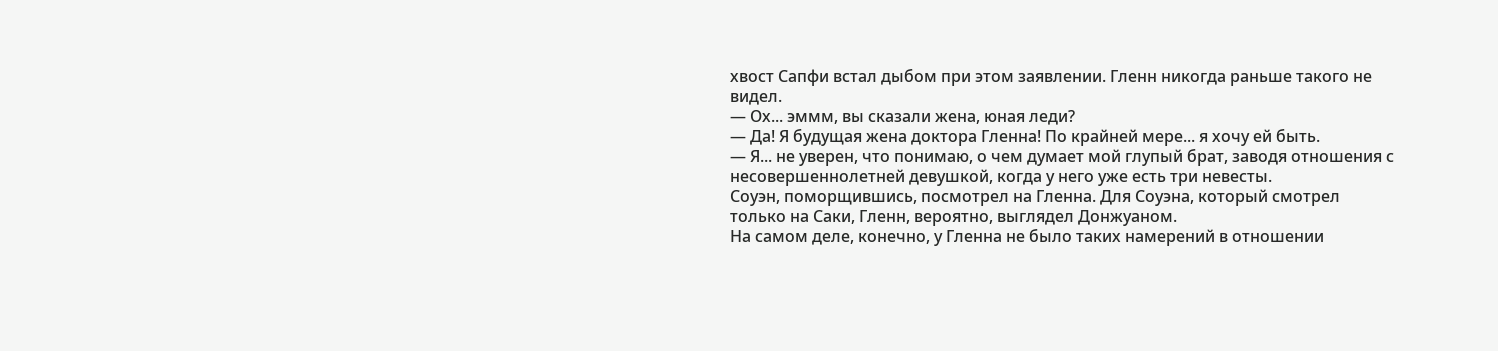хвост Сапфи встал дыбом при этом заявлении. Гленн никогда раньше такого не видел.
— Ох... эммм, вы сказали жена, юная леди?
— Да! Я будущая жена доктора Гленна! По крайней мере... я хочу ей быть.
— Я... не уверен, что понимаю, о чем думает мой глупый брат, заводя отношения с несовершеннолетней девушкой, когда у него уже есть три невесты.
Соуэн, поморщившись, посмотрел на Гленна. Для Соуэна, который смотрел только на Саки, Гленн, вероятно, выглядел Донжуаном.
На самом деле, конечно, у Гленна не было таких намерений в отношении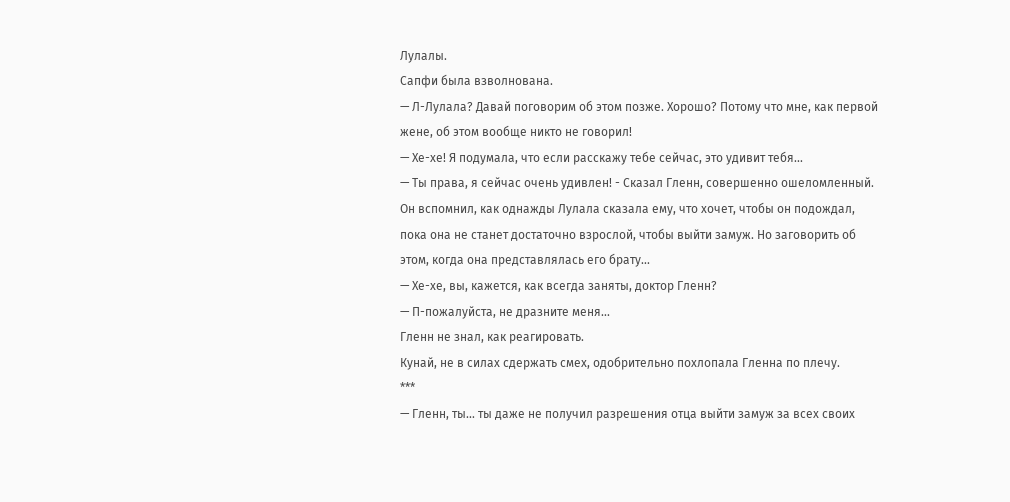Лулалы.
Сапфи была взволнована.
— Л-Лулала? Давай поговорим об этом позже. Хорошо? Потому что мне, как первой жене, об этом вообще никто не говорил!
— Хе-хе! Я подумала, что если расскажу тебе сейчас, это удивит тебя...
— Ты права, я сейчас очень удивлен! - Сказал Гленн, совершенно ошеломленный.
Он вспомнил, как однажды Лулала сказала ему, что хочет, чтобы он подождал, пока она не станет достаточно взрослой, чтобы выйти замуж. Но заговорить об этом, когда она представлялась его брату...
— Хе-хе, вы, кажется, как всегда заняты, доктор Гленн?
— П-пожалуйста, не дразните меня...
Гленн не знал, как реагировать.
Кунай, не в силах сдержать смех, одобрительно похлопала Гленна по плечу.
***
— Гленн, ты... ты даже не получил разрешения отца выйти замуж за всех своих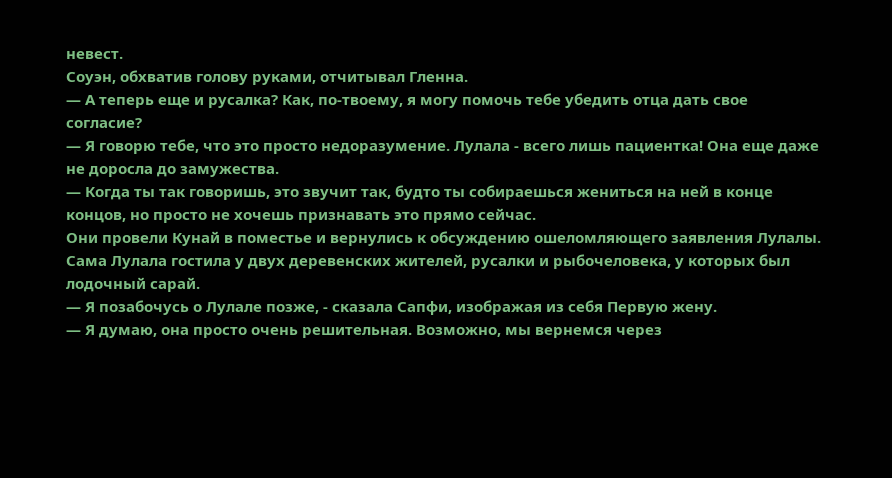невест.
Соуэн, обхватив голову руками, отчитывал Гленна.
— А теперь еще и русалка? Как, по-твоему, я могу помочь тебе убедить отца дать свое согласие?
— Я говорю тебе, что это просто недоразумение. Лулала - всего лишь пациентка! Она еще даже не доросла до замужества.
— Когда ты так говоришь, это звучит так, будто ты собираешься жениться на ней в конце концов, но просто не хочешь признавать это прямо сейчас.
Они провели Кунай в поместье и вернулись к обсуждению ошеломляющего заявления Лулалы.
Сама Лулала гостила у двух деревенских жителей, русалки и рыбочеловека, у которых был лодочный сарай.
— Я позабочусь о Лулале позже, - сказала Сапфи, изображая из себя Первую жену.
— Я думаю, она просто очень решительная. Возможно, мы вернемся через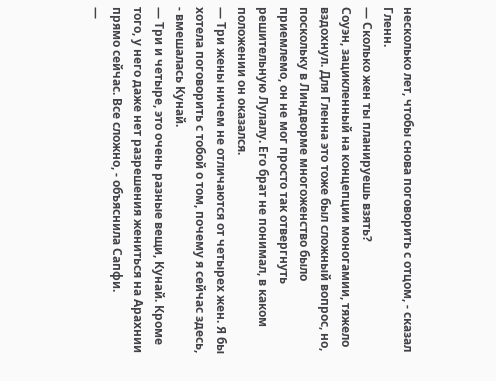несколько лет, чтобы снова поговорить с отцом, - сказал Гленн.
— Сколько жен ты планируешь взять?
Соуэн, зацикленный на концепции моногамии, тяжело вздохнул. Для Гленна это тоже был сложный вопрос, но, поскольку в Линдворме многоженство было приемлемо, он не мог просто так отвергнуть решительную Лулалу. Его брат не понимал, в каком положении он оказался.
— Три жены ничем не отличаются от четырех жен. Я бы хотела поговорить с тобой о том, почему я сейчас здесь, - вмешалась Кунай.
— Три и четыре, это очень разные вещи, Кунай. Кроме того, у него даже нет разрешения жениться на Арахнии прямо сейчас. Все сложно, - объяснила Сапфи.
—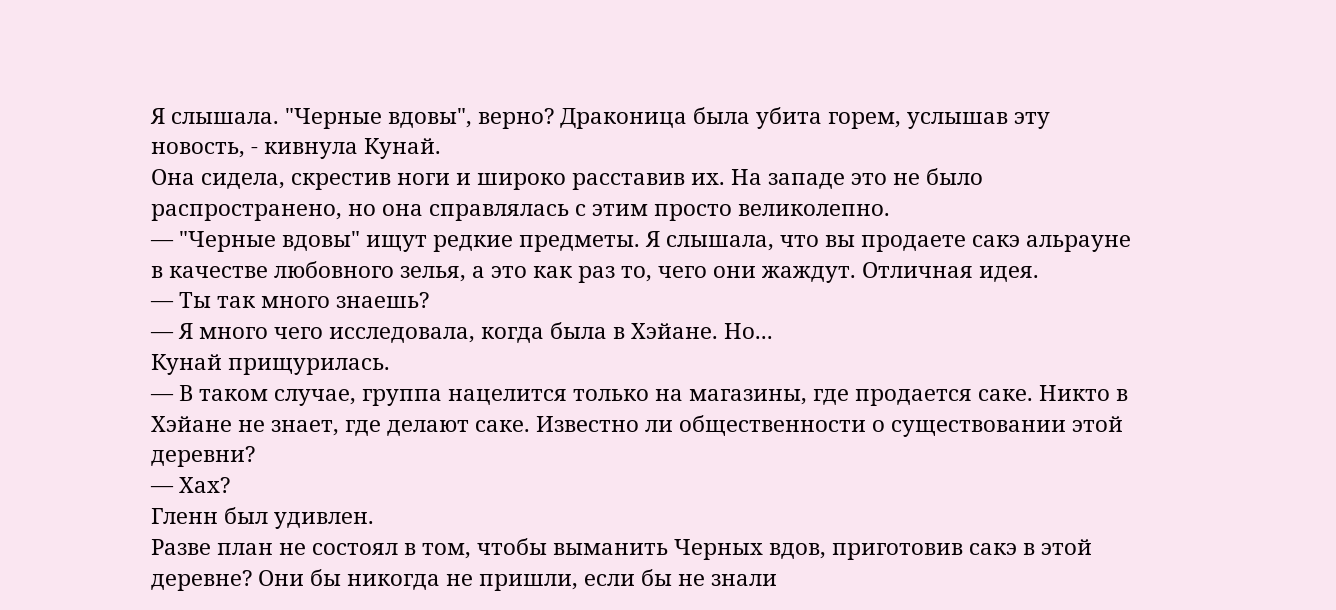Я слышала. "Черные вдовы", верно? Драконица была убита горем, услышав эту новость, - кивнула Кунай.
Она сидела, скрестив ноги и широко расставив их. На западе это не было распространено, но она справлялась с этим просто великолепно.
— "Черные вдовы" ищут редкие предметы. Я слышала, что вы продаете сакэ альрауне в качестве любовного зелья, а это как раз то, чего они жаждут. Отличная идея.
— Ты так много знаешь?
— Я много чего исследовала, когда была в Хэйане. Но...
Кунай прищурилась.
— В таком случае, группа нацелится только на магазины, где продается саке. Никто в Хэйане не знает, где делают саке. Известно ли общественности о существовании этой деревни?
— Хах?
Гленн был удивлен.
Разве план не состоял в том, чтобы выманить Черных вдов, приготовив сакэ в этой деревне? Они бы никогда не пришли, если бы не знали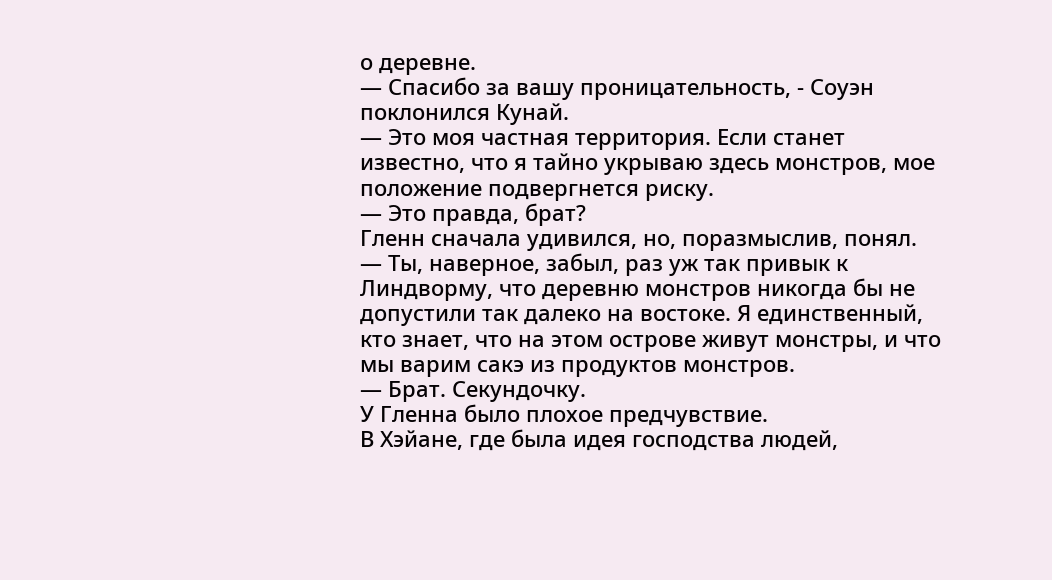о деревне.
— Спасибо за вашу проницательность, - Соуэн поклонился Кунай.
— Это моя частная территория. Если станет известно, что я тайно укрываю здесь монстров, мое положение подвергнется риску.
— Это правда, брат?
Гленн сначала удивился, но, поразмыслив, понял.
— Ты, наверное, забыл, раз уж так привык к Линдворму, что деревню монстров никогда бы не допустили так далеко на востоке. Я единственный, кто знает, что на этом острове живут монстры, и что мы варим сакэ из продуктов монстров.
— Брат. Секундочку.
У Гленна было плохое предчувствие.
В Хэйане, где была идея господства людей,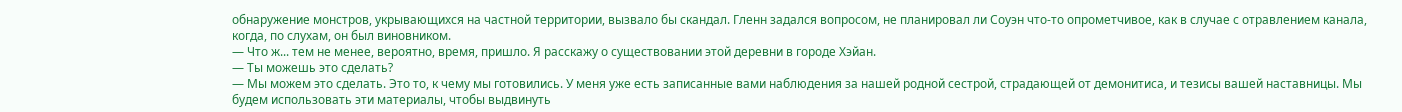обнаружение монстров, укрывающихся на частной территории, вызвало бы скандал. Гленн задался вопросом, не планировал ли Соуэн что-то опрометчивое, как в случае с отравлением канала, когда, по слухам, он был виновником.
— Что ж... тем не менее, вероятно, время, пришло. Я расскажу о существовании этой деревни в городе Хэйан.
— Ты можешь это сделать?
— Мы можем это сделать. Это то, к чему мы готовились. У меня уже есть записанные вами наблюдения за нашей родной сестрой, страдающей от демонитиса, и тезисы вашей наставницы. Мы будем использовать эти материалы, чтобы выдвинуть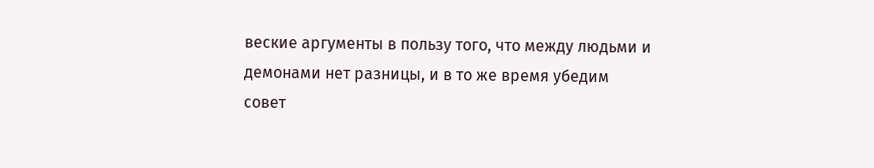веские аргументы в пользу того, что между людьми и демонами нет разницы, и в то же время убедим совет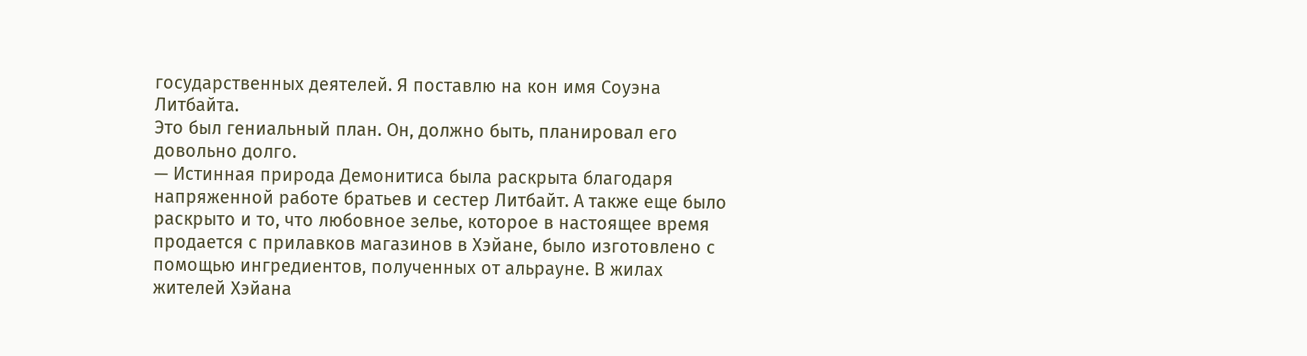государственных деятелей. Я поставлю на кон имя Соуэна Литбайта.
Это был гениальный план. Он, должно быть, планировал его довольно долго.
— Истинная природа Демонитиса была раскрыта благодаря напряженной работе братьев и сестер Литбайт. А также еще было раскрыто и то, что любовное зелье, которое в настоящее время продается с прилавков магазинов в Хэйане, было изготовлено с помощью ингредиентов, полученных от альрауне. В жилах жителей Хэйана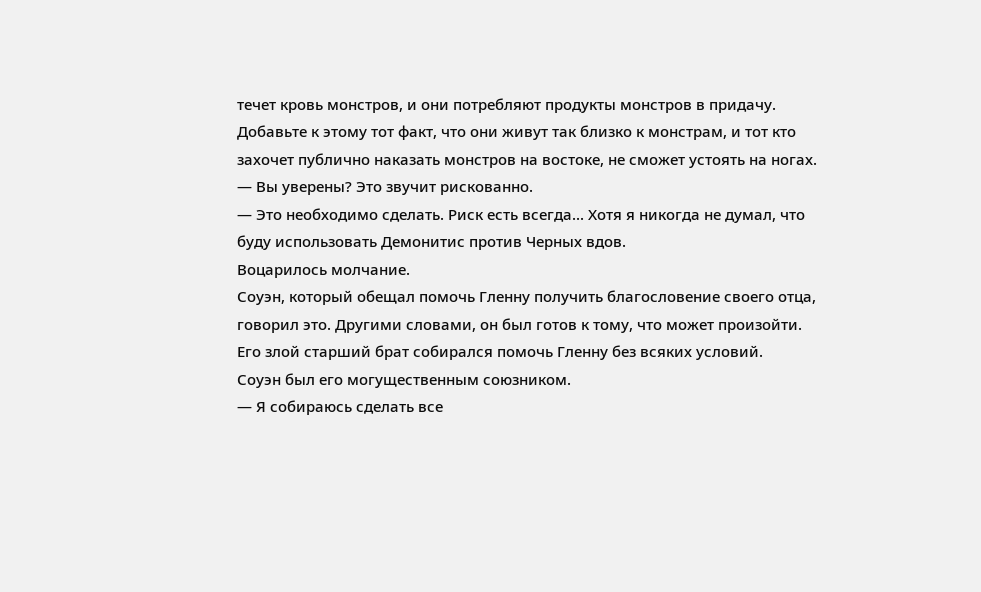течет кровь монстров, и они потребляют продукты монстров в придачу. Добавьте к этому тот факт, что они живут так близко к монстрам, и тот кто захочет публично наказать монстров на востоке, не сможет устоять на ногах.
— Вы уверены? Это звучит рискованно.
— Это необходимо сделать. Риск есть всегда... Хотя я никогда не думал, что буду использовать Демонитис против Черных вдов.
Воцарилось молчание.
Соуэн, который обещал помочь Гленну получить благословение своего отца, говорил это. Другими словами, он был готов к тому, что может произойти. Его злой старший брат собирался помочь Гленну без всяких условий.
Соуэн был его могущественным союзником.
— Я собираюсь сделать все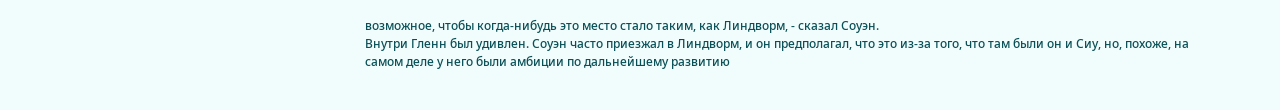возможное, чтобы когда-нибудь это место стало таким, как Линдворм, - сказал Соуэн.
Внутри Гленн был удивлен. Соуэн часто приезжал в Линдворм, и он предполагал, что это из-за того, что там были он и Сиу, но, похоже, на самом деле у него были амбиции по дальнейшему развитию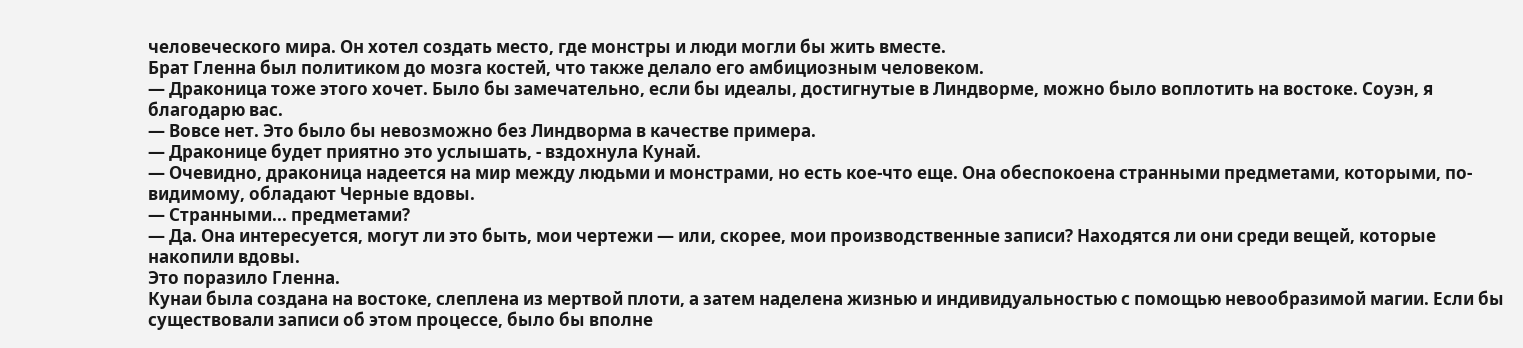человеческого мира. Он хотел создать место, где монстры и люди могли бы жить вместе.
Брат Гленна был политиком до мозга костей, что также делало его амбициозным человеком.
— Драконица тоже этого хочет. Было бы замечательно, если бы идеалы, достигнутые в Линдворме, можно было воплотить на востоке. Соуэн, я благодарю вас.
— Вовсе нет. Это было бы невозможно без Линдворма в качестве примера.
— Драконице будет приятно это услышать, - вздохнула Кунай.
— Очевидно, драконица надеется на мир между людьми и монстрами, но есть кое-что еще. Она обеспокоена странными предметами, которыми, по-видимому, обладают Черные вдовы.
— Странными... предметами?
— Да. Она интересуется, могут ли это быть, мои чертежи — или, скорее, мои производственные записи? Находятся ли они среди вещей, которые накопили вдовы.
Это поразило Гленна.
Кунаи была создана на востоке, слеплена из мертвой плоти, а затем наделена жизнью и индивидуальностью с помощью невообразимой магии. Если бы существовали записи об этом процессе, было бы вполне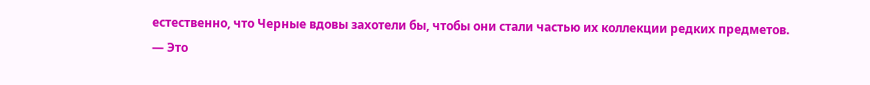естественно, что Черные вдовы захотели бы, чтобы они стали частью их коллекции редких предметов.
— Это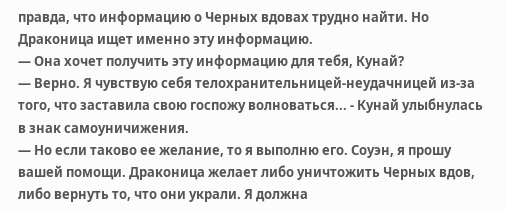правда, что информацию о Черных вдовах трудно найти. Но Драконица ищет именно эту информацию.
— Она хочет получить эту информацию для тебя, Кунай?
— Верно. Я чувствую себя телохранительницей-неудачницей из-за того, что заставила свою госпожу волноваться... - Кунай улыбнулась в знак самоуничижения.
— Но если таково ее желание, то я выполню его. Соуэн, я прошу вашей помощи. Драконица желает либо уничтожить Черных вдов, либо вернуть то, что они украли. Я должна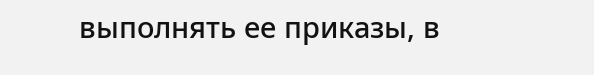выполнять ее приказы, в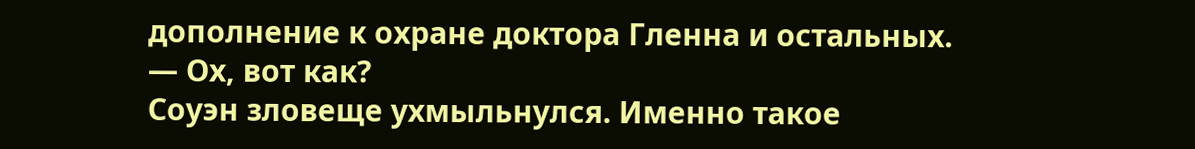дополнение к охране доктора Гленна и остальных.
— Ох, вот как?
Соуэн зловеще ухмыльнулся. Именно такое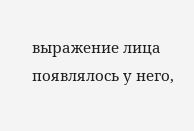выражение лица появлялось у него,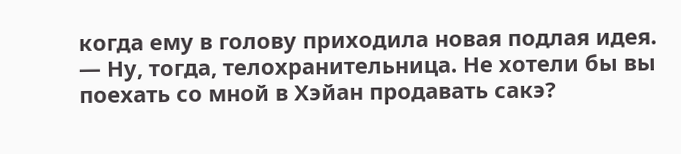когда ему в голову приходила новая подлая идея.
— Ну, тогда, телохранительница. Не хотели бы вы поехать со мной в Хэйан продавать сакэ?